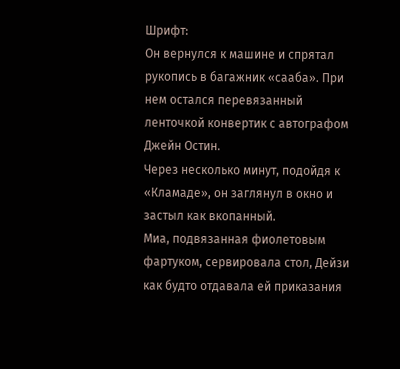Шрифт:
Он вернулся к машине и спрятал рукопись в багажник «сааба». При нем остался перевязанный ленточкой конвертик с автографом Джейн Остин.
Через несколько минут, подойдя к «Кламаде», он заглянул в окно и застыл как вкопанный.
Миа, подвязанная фиолетовым фартуком, сервировала стол, Дейзи как будто отдавала ей приказания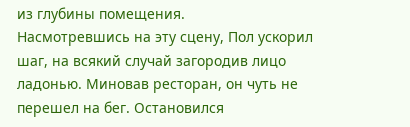из глубины помещения.
Насмотревшись на эту сцену, Пол ускорил шаг, на всякий случай загородив лицо ладонью. Миновав ресторан, он чуть не перешел на бег. Остановился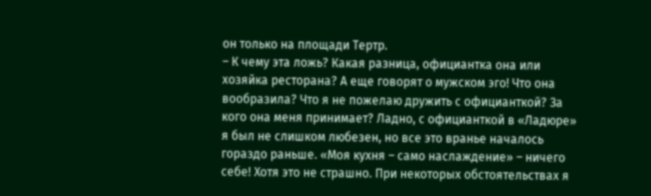он только на площади Тертр.
– К чему эта ложь? Какая разница, официантка она или хозяйка ресторана? А еще говорят о мужском эго! Что она вообразила? Что я не пожелаю дружить с официанткой? За кого она меня принимает? Ладно, с официанткой в «Ладюре» я был не слишком любезен, но все это вранье началось гораздо раньше. «Моя кухня – само наслаждение» – ничего себе! Хотя это не страшно. При некоторых обстоятельствах я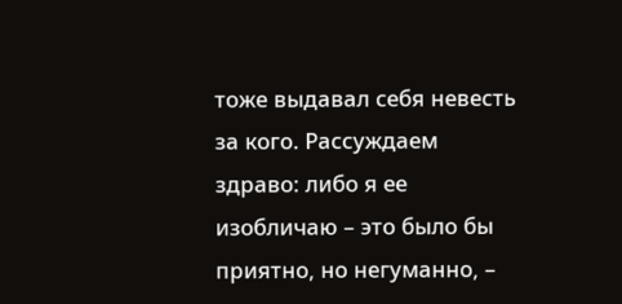тоже выдавал себя невесть за кого. Рассуждаем здраво: либо я ее изобличаю – это было бы приятно, но негуманно, –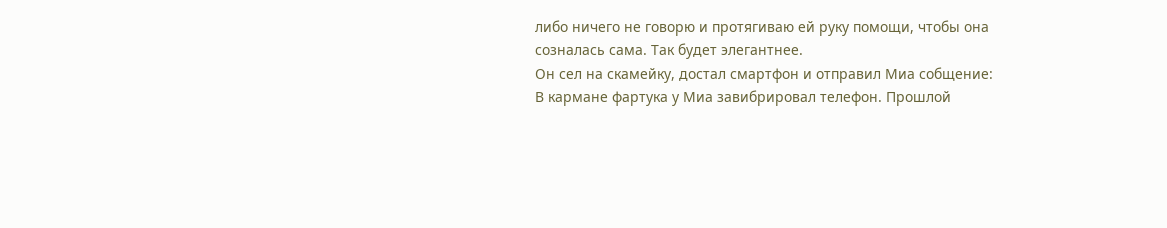либо ничего не говорю и протягиваю ей руку помощи, чтобы она созналась сама. Так будет элегантнее.
Он сел на скамейку, достал смартфон и отправил Миа собщение:
В кармане фартука у Миа завибрировал телефон. Прошлой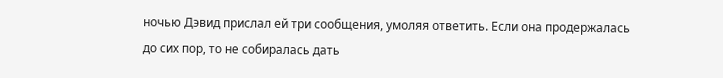ночью Дэвид прислал ей три сообщения, умоляя ответить. Если она продержалась до сих пор, то не собиралась дать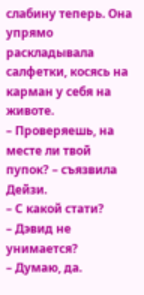слабину теперь. Она упрямо раскладывала салфетки, косясь на карман у себя на животе.
– Проверяешь, на месте ли твой пупок? – съязвила Дейзи.
– С какой стати?
– Дэвид не унимается?
– Думаю, да.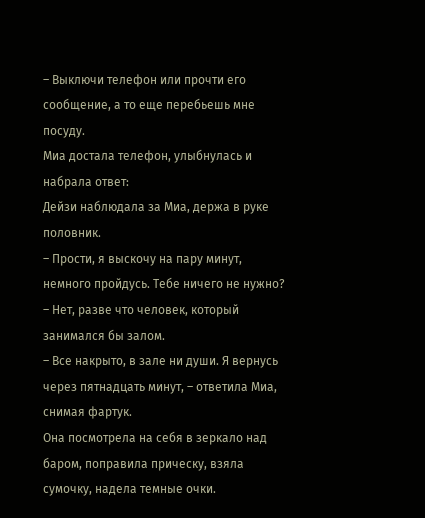– Выключи телефон или прочти его сообщение, а то еще перебьешь мне посуду.
Миа достала телефон, улыбнулась и набрала ответ:
Дейзи наблюдала за Миа, держа в руке половник.
– Прости, я выскочу на пару минут, немного пройдусь. Тебе ничего не нужно?
– Нет, разве что человек, который занимался бы залом.
– Все накрыто, в зале ни души. Я вернусь через пятнадцать минут, – ответила Миа, снимая фартук.
Она посмотрела на себя в зеркало над баром, поправила прическу, взяла сумочку, надела темные очки.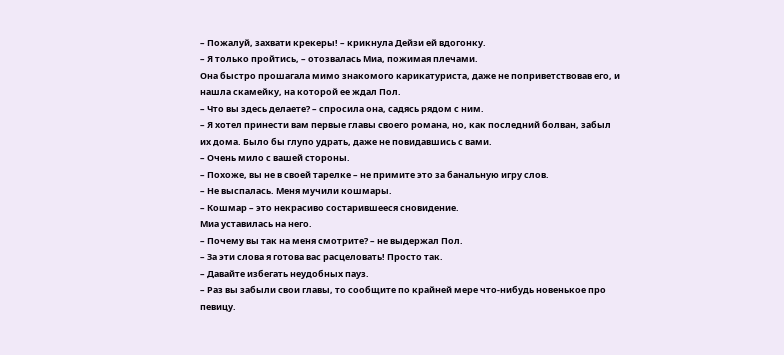– Пожалуй, захвати крекеры! – крикнула Дейзи ей вдогонку.
– Я только пройтись, – отозвалась Миа, пожимая плечами.
Она быстро прошагала мимо знакомого карикатуриста, даже не поприветствовав его, и нашла скамейку, на которой ее ждал Пол.
– Что вы здесь делаете? – спросила она, садясь рядом с ним.
– Я хотел принести вам первые главы своего романа, но, как последний болван, забыл их дома. Было бы глупо удрать, даже не повидавшись с вами.
– Очень мило с вашей стороны.
– Похоже, вы не в своей тарелке – не примите это за банальную игру слов.
– Не выспалась. Меня мучили кошмары.
– Кошмар – это некрасиво состарившееся сновидение.
Миа уставилась на него.
– Почему вы так на меня смотрите? – не выдержал Пол.
– За эти слова я готова вас расцеловать! Просто так.
– Давайте избегать неудобных пауз.
– Раз вы забыли свои главы, то сообщите по крайней мере что-нибудь новенькое про певицу.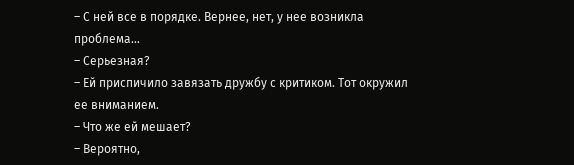– С ней все в порядке. Вернее, нет, у нее возникла проблема…
– Серьезная?
– Ей приспичило завязать дружбу с критиком. Тот окружил ее вниманием.
– Что же ей мешает?
– Вероятно,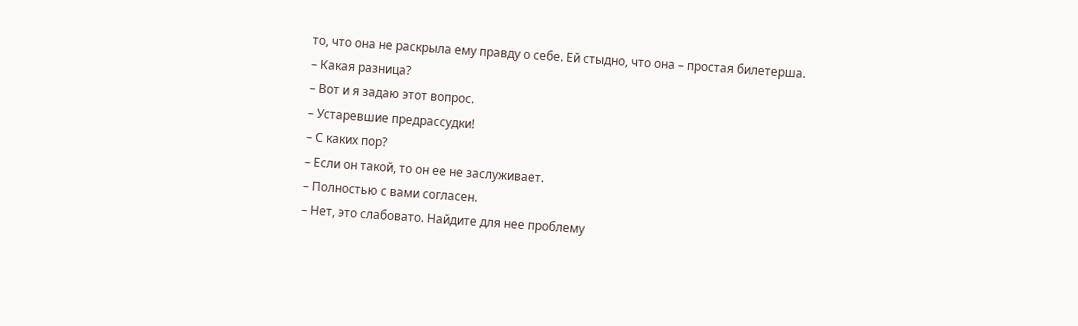то, что она не раскрыла ему правду о себе. Ей стыдно, что она – простая билетерша.
– Какая разница?
– Вот и я задаю этот вопрос.
– Устаревшие предрассудки!
– С каких пор?
– Если он такой, то он ее не заслуживает.
– Полностью с вами согласен.
– Нет, это слабовато. Найдите для нее проблему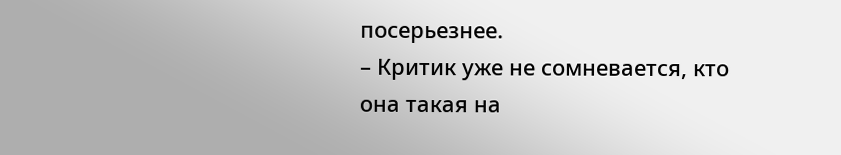посерьезнее.
– Критик уже не сомневается, кто она такая на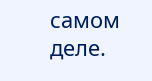самом деле.